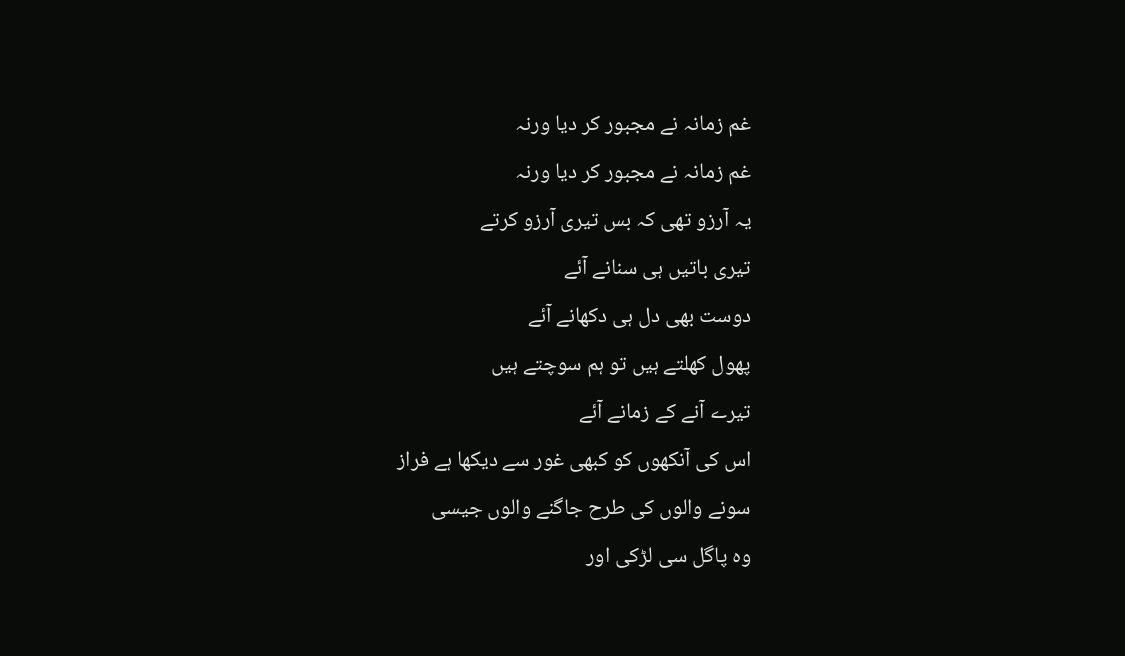غم زمانہ نے مجبور کر دیا ورنہ
غم زمانہ نے مجبور کر دیا ورنہ
یہ آرزو تھی کہ بس تیری آرزو کرتے
تیری باتیں ہی سنانے آئے
دوست بھی دل ہی دکھانے آئے
پھول کھلتے ہیں تو ہم سوچتے ہیں
تیرے آنے کے زمانے آئے
اس کی آنكھوں کو کبھی غور سے دیکھا ہے فراز
سونے والوں کی طرح جاگنے والوں جیسی
وہ پاگل سی لڑکی اور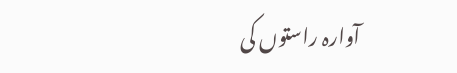آوارہ راستوں کی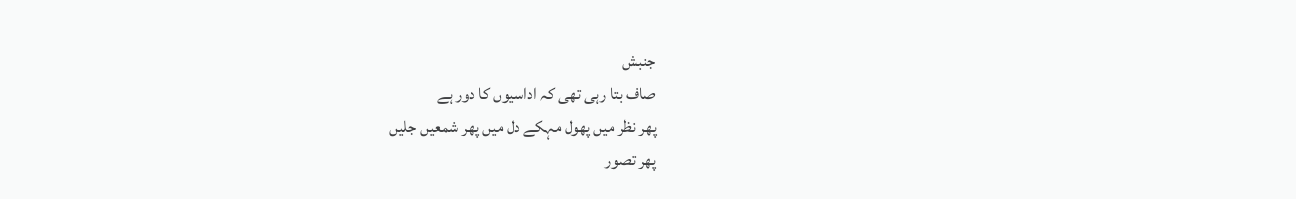جنبش
صاف بتا رہی تھی کہ اداسیوں کا دور ہے
پھر نظر میں پھول مہکے دل میں پھر شمعیں جلیں
پھر تصور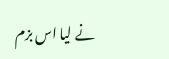نے لیا اس بزم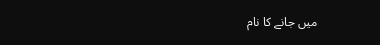میں جانے کا نام